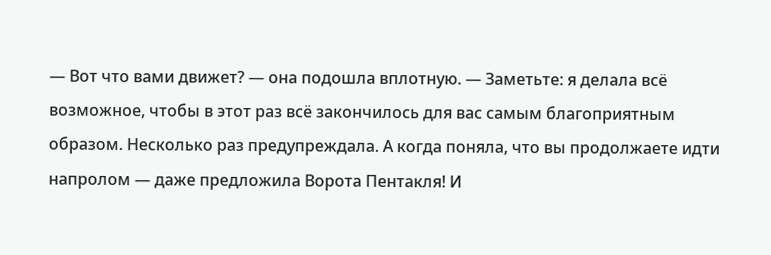— Вот что вами движет? — она подошла вплотную. — Заметьте: я делала всё возможное, чтобы в этот раз всё закончилось для вас самым благоприятным образом. Несколько раз предупреждала. А когда поняла, что вы продолжаете идти напролом — даже предложила Ворота Пентакля! И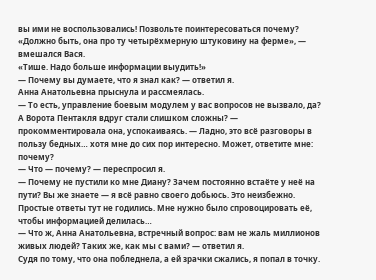вы ими не воспользовались! Позвольте поинтересоваться почему?
«Должно быть, она про ту четырёхмерную штуковину на ферме», — вмешался Вася.
«Тише. Надо больше информации выудить!»
— Почему вы думаете, что я знал как? — ответил я.
Анна Анатольевна прыснула и рассмеялась.
— То есть, управление боевым модулем у вас вопросов не вызвало, да? А Ворота Пентакля вдруг стали слишком сложны? — прокомментировала она, успокаиваясь. — Ладно, это всё разговоры в пользу бедных… хотя мне до сих пор интересно. Может, ответите мне: почему?
— Что — почему? — переспросил я.
— Почему не пустили ко мне Диану? Зачем постоянно встаёте у неё на пути? Вы же знаете — я всё равно своего добьюсь. Это неизбежно.
Простые ответы тут не годились. Мне нужно было спровоцировать её, чтобы информацией делилась…
— Что ж, Анна Анатольевна, встречный вопрос: вам не жаль миллионов живых людей? Таких же, как мы с вами? — ответил я.
Судя по тому, что она побледнела, а ей зрачки сжались, я попал в точку.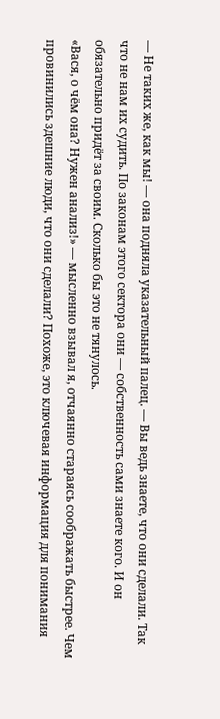— Не таких же, как мы! — она подняла указательный палец. — Вы ведь знаете, что они сделали. Так что не нам их судить. По законам этого сектора они — собственность сами знаете кого. И он обязательно придёт за своим. Сколько бы это не тянулось.
«Вася, о чём она? Нужен анализ!» — мысленно взывал я, отчаянно стараясь соображать быстрее. Чем провинились здешние люди, что они сделали? Похоже, это ключевая информация для понимания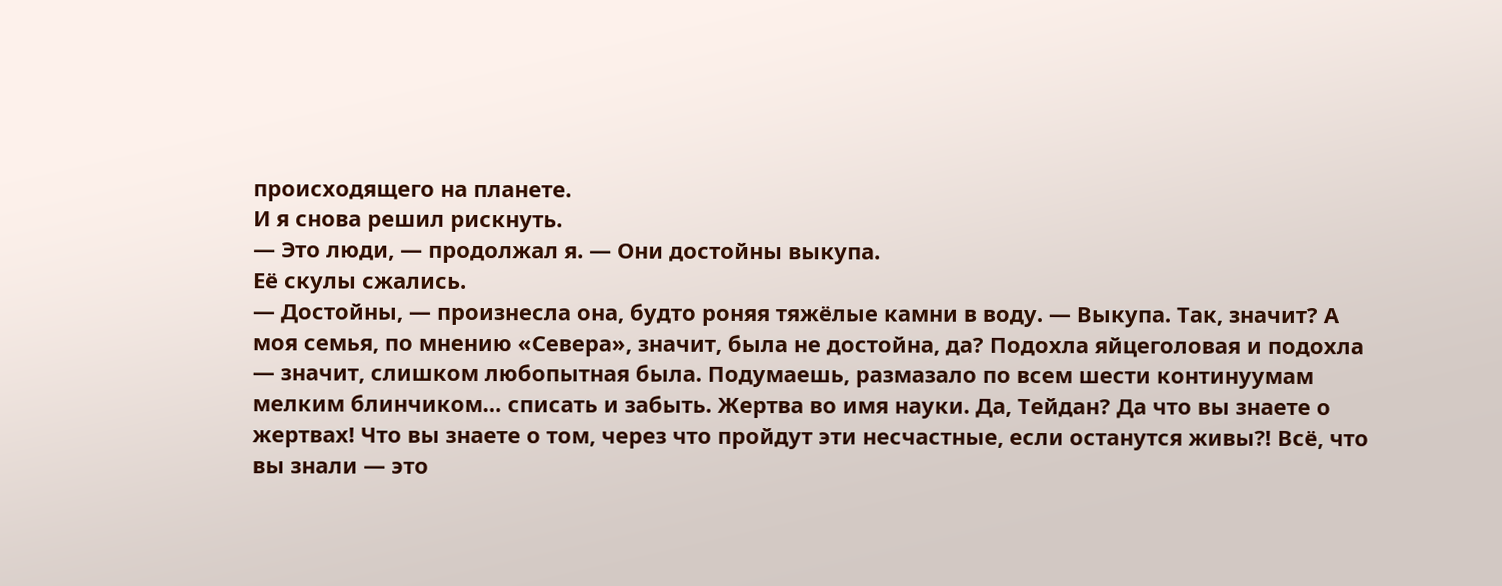происходящего на планете.
И я снова решил рискнуть.
— Это люди, — продолжал я. — Они достойны выкупа.
Её скулы сжались.
— Достойны, — произнесла она, будто роняя тяжёлые камни в воду. — Выкупа. Так, значит? А моя семья, по мнению «Севера», значит, была не достойна, да? Подохла яйцеголовая и подохла — значит, слишком любопытная была. Подумаешь, размазало по всем шести континуумам мелким блинчиком… списать и забыть. Жертва во имя науки. Да, Тейдан? Да что вы знаете о жертвах! Что вы знаете о том, через что пройдут эти несчастные, если останутся живы⁈ Всё, что вы знали — это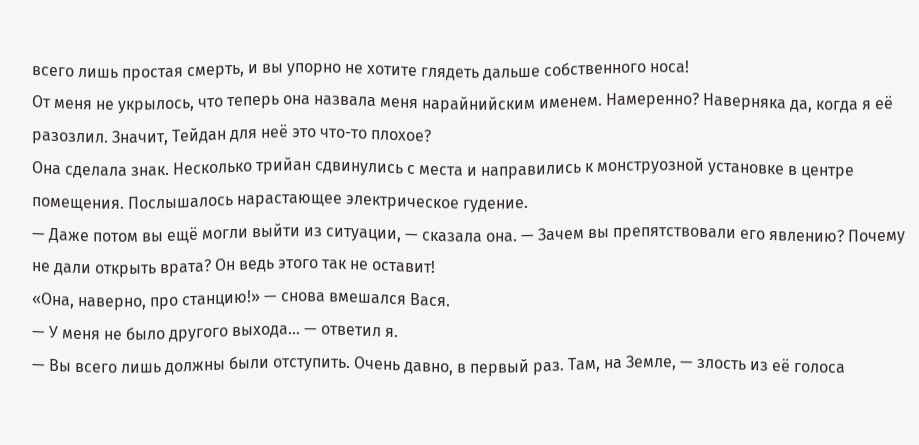всего лишь простая смерть, и вы упорно не хотите глядеть дальше собственного носа!
От меня не укрылось, что теперь она назвала меня нарайнийским именем. Намеренно? Наверняка да, когда я её разозлил. Значит, Тейдан для неё это что-то плохое?
Она сделала знак. Несколько трийан сдвинулись с места и направились к монструозной установке в центре помещения. Послышалось нарастающее электрическое гудение.
— Даже потом вы ещё могли выйти из ситуации, — сказала она. — Зачем вы препятствовали его явлению? Почему не дали открыть врата? Он ведь этого так не оставит!
«Она, наверно, про станцию!» — снова вмешался Вася.
— У меня не было другого выхода… — ответил я.
— Вы всего лишь должны были отступить. Очень давно, в первый раз. Там, на Земле, — злость из её голоса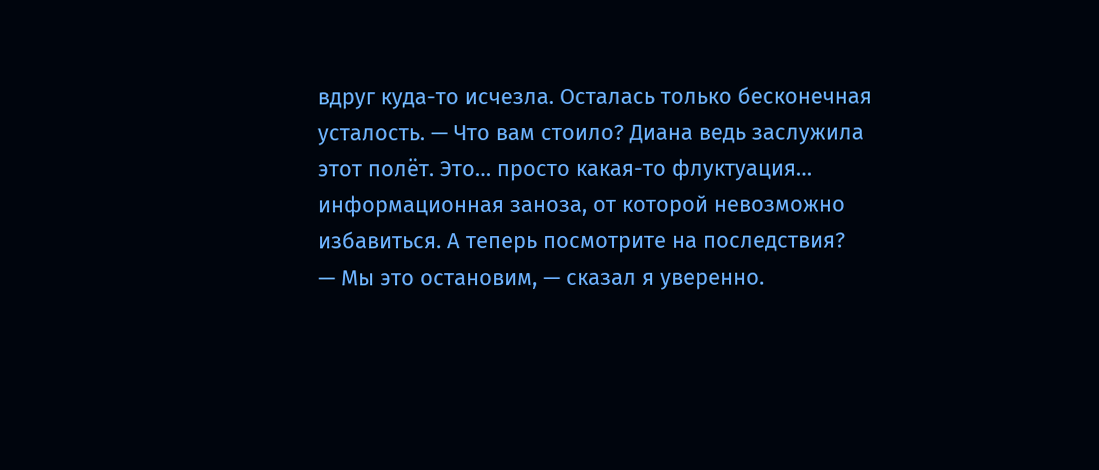вдруг куда-то исчезла. Осталась только бесконечная усталость. — Что вам стоило? Диана ведь заслужила этот полёт. Это… просто какая-то флуктуация… информационная заноза, от которой невозможно избавиться. А теперь посмотрите на последствия?
— Мы это остановим, — сказал я уверенно.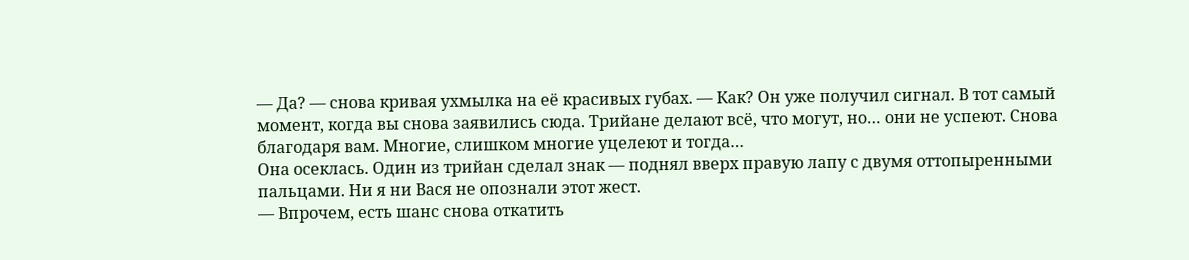— Да? — снова кривая ухмылка на её красивых губах. — Как? Он уже получил сигнал. В тот самый момент, когда вы снова заявились сюда. Трийане делают всё, что могут, но… они не успеют. Снова благодаря вам. Многие, слишком многие уцелеют и тогда…
Она осеклась. Один из трийан сделал знак — поднял вверх правую лапу с двумя оттопыренными пальцами. Ни я ни Вася не опознали этот жест.
— Впрочем, есть шанс снова откатить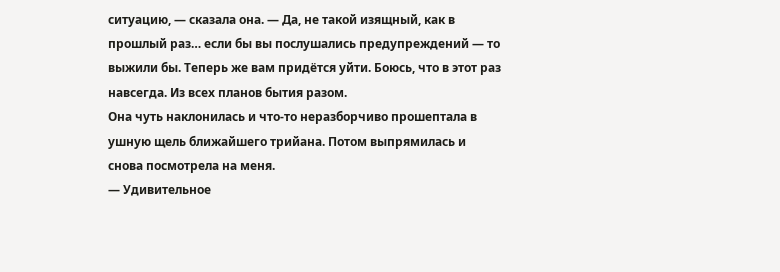ситуацию, — сказала она. — Да, не такой изящный, как в прошлый раз… если бы вы послушались предупреждений — то выжили бы. Теперь же вам придётся уйти. Боюсь, что в этот раз навсегда. Из всех планов бытия разом.
Она чуть наклонилась и что-то неразборчиво прошептала в ушную щель ближайшего трийана. Потом выпрямилась и снова посмотрела на меня.
— Удивительное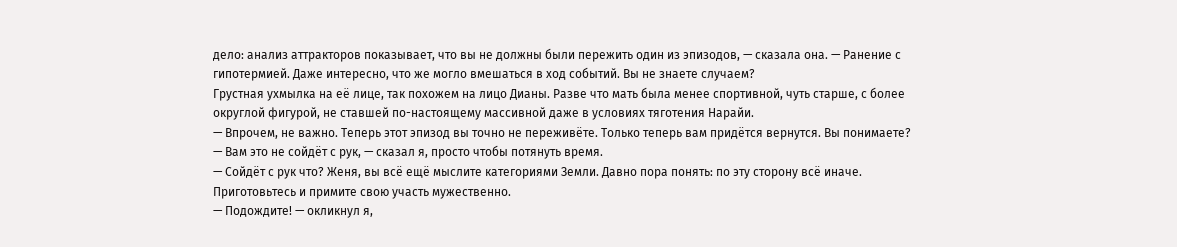дело: анализ аттракторов показывает, что вы не должны были пережить один из эпизодов, — сказала она. — Ранение с гипотермией. Даже интересно, что же могло вмешаться в ход событий. Вы не знаете случаем?
Грустная ухмылка на её лице, так похожем на лицо Дианы. Разве что мать была менее спортивной, чуть старше, с более округлой фигурой, не ставшей по-настоящему массивной даже в условиях тяготения Нарайи.
— Впрочем, не важно. Теперь этот эпизод вы точно не переживёте. Только теперь вам придётся вернутся. Вы понимаете?
— Вам это не сойдёт с рук, — сказал я, просто чтобы потянуть время.
— Сойдёт с рук что? Женя, вы всё ещё мыслите категориями Земли. Давно пора понять: по эту сторону всё иначе. Приготовьтесь и примите свою участь мужественно.
— Подождите! — окликнул я,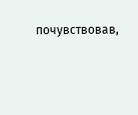почувствовав,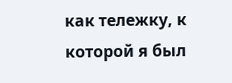как тележку, к которой я был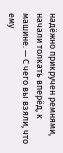надёжно прикручен ремнями, начали толкать вперёд, к машине. — С чего вы взяли, что ему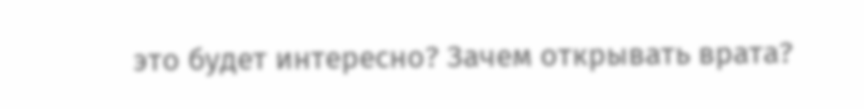это будет интересно? Зачем открывать врата?